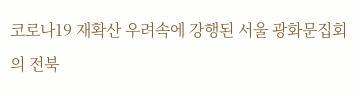코로나19 재확산 우려속에 강행된 서울 광화문집회의 전북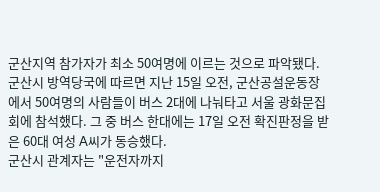군산지역 참가자가 최소 50여명에 이르는 것으로 파악됐다.
군산시 방역당국에 따르면 지난 15일 오전, 군산공설운동장에서 50여명의 사람들이 버스 2대에 나눠타고 서울 광화문집회에 참석했다. 그 중 버스 한대에는 17일 오전 확진판정을 받은 60대 여성 A씨가 동승했다.
군산시 관계자는 "운전자까지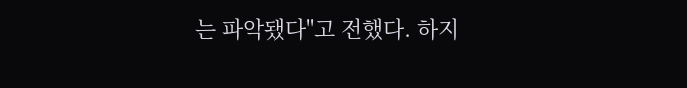는 파악됐다"고 전했다. 하지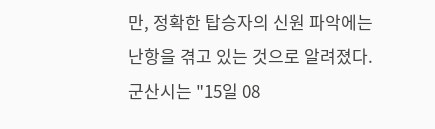만, 정확한 탑승자의 신원 파악에는 난항을 겪고 있는 것으로 알려졌다.
군산시는 "15일 08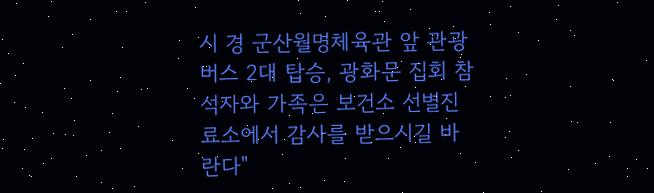시 경 군산월명체육관 앞 관광버스 2대 탑승, 광화문 집회 참석자와 가족은 보건소 선별진료소에서 감사를 받으시길 바란다"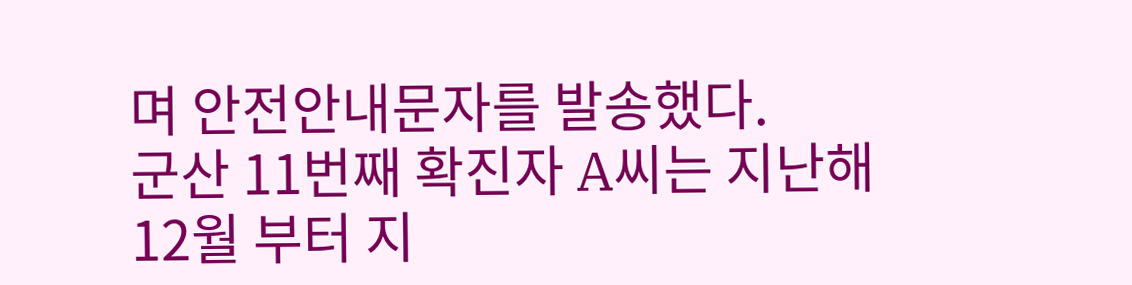며 안전안내문자를 발송했다.
군산 11번째 확진자 A씨는 지난해 12월 부터 지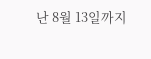난 8월 13일까지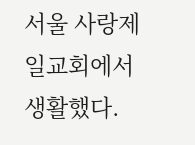서울 사랑제일교회에서 생활했다.